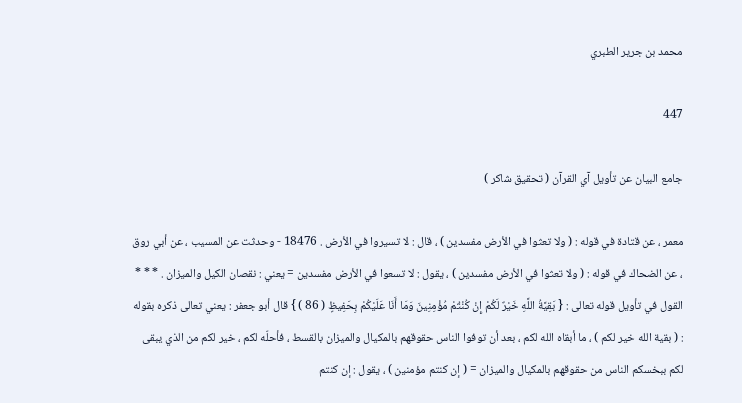محمد بن جرير الطبري

447

جامع البيان عن تأويل آي القرآن ( تحقيق شاكر )

معمر ، عن قتادة في قوله : ( ولا تعثوا في الأرض مفسدين ) ، قال : لا تسيروا في الأرض . 18476 - وحدثت عن المسيب ، عن أبي روق ، عن الضحاك في قوله : ( ولا تعثوا في الأرض مفسدين ) ، يقول : لا تسعوا في الأرض مفسدين = يعني : نقصان الكيل والميزان . * * * القول في تأويل قوله تعالى : { بَقِيَّةُ اللَّهِ خَيْرٌ لَكُمْ إِنْ كُنْتُمْ مُؤْمِنِينَ وَمَا أَنَا عَلَيْكُمْ بِحَفِيظٍ ( 86 ) } قال أبو جعفر : يعني تعالى ذكره بقوله : ( بقية الله خير لكم ) ، ما أبقاه الله لكم ، بعد أن توفوا الناس حقوقهم بالمكيال والميزان بالقسط ، فأحلّه لكم ، خير لكم من الذي يبقى لكم ببخسكم الناس من حقوقهم بالمكيال والميزان = ( إن كنتم مؤمنين ) ، يقول : إن كنتم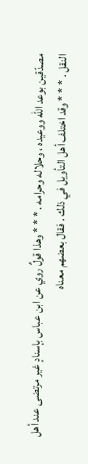مصدّقين بوعد الله ووعيده ، وحلاله وحرامه . * * * وهذا قولٌ روي عن ابن عباس بإسنادٍ غير مرتضى عند أهل النقل . * * * وقد اختلف أهل التأويل في ذلك . فقال بعضهم معناه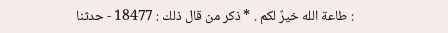: طاعة الله خيرٌ لكم . * ذكر من قال ذلك : 18477 - حدثنا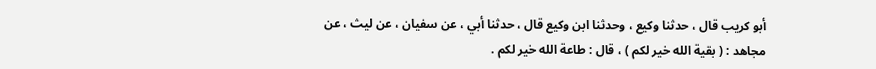أبو كريب قال ، حدثنا وكيع ، وحدثنا ابن وكيع قال ، حدثنا أبي ، عن سفيان ، عن ليث ، عن مجاهد : ( بقية الله خير لكم ) ، قال : طاعة الله خير لكم .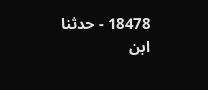18478 - حدثنا ابن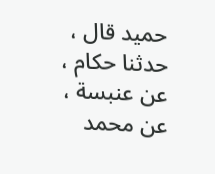حميد قال ، حدثنا حكام ، عن عنبسة ، عن محمد